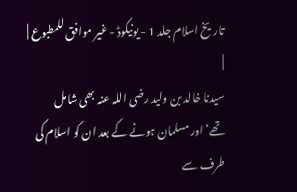تاریخ اسلام جلد 1 - یونیکوڈ - غیر موافق للمطبوع |
|
سیدنا خالد بن ولید رضی اللہ عنہ بھی شامل تھے‘اور مسلمان ہونے کے بعد ان کو اسلام کی طرف سے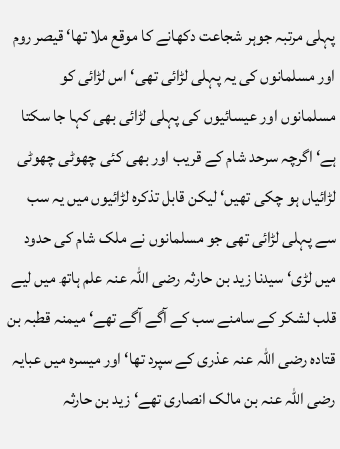پہلی مرتبہ جوہر شجاعت دکھانے کا موقع ملا تھا‘ قیصر روم اور مسلمانوں کی یہ پہلی لڑائی تھی‘ اس لڑائی کو مسلمانوں اور عیسائیوں کی پہلی لڑائی بھی کہا جا سکتا ہے‘ اگرچہ سرحد شام کے قریب اور بھی کئی چھوٹی چھوٹی لڑائیاں ہو چکی تھیں‘ لیکن قابل تذکرہ لڑائیوں میں یہ سب سے پہلی لڑائی تھی جو مسلمانوں نے ملک شام کی حدود میں لڑی‘ سیدنا زید بن حارثہ رضی اللہ عنہ علم ہاتھ میں لیے قلب لشکر کے سامنے سب کے آگے آگے تھے‘ میمنہ قطبہ بن قتادہ رضی اللہ عنہ عذری کے سپرد تھا‘ اور میسرہ میں عبایہ رضی اللہ عنہ بن مالک انصاری تھے‘ زید بن حارثہ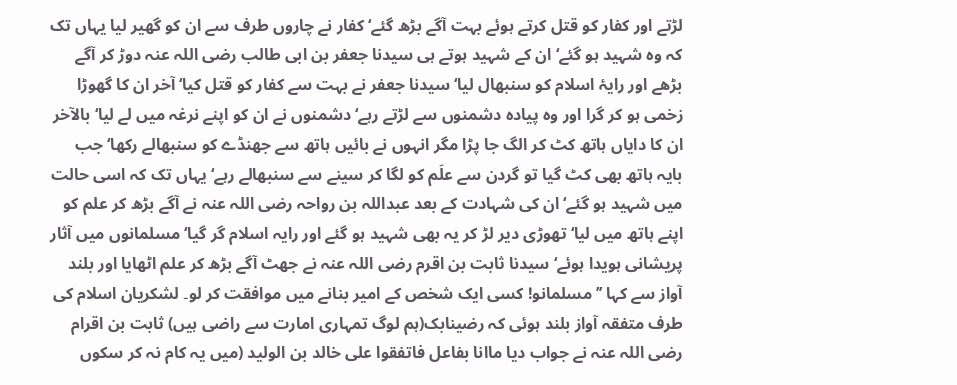لڑتے اور کفار کو قتل کرتے ہوئے بہت آگے بڑھ گئے‘ کفار نے چاروں طرف سے ان کو گھیر لیا یہاں تک کہ وہ شہید ہو گئے‘ ان کے شہید ہوتے ہی سیدنا جعفر بن ابی طالب رضی اللہ عنہ دوڑ کر آگے بڑھے اور رایۂ اسلام کو سنبھال لیا‘ سیدنا جعفر نے بہت سے کفار کو قتل کیا‘ آخر ان کا گھوڑا زخمی ہو کر گرا اور وہ پیادہ دشمنوں سے لڑتے رہے‘ دشمنوں نے ان کو اپنے نرغہ میں لے لیا‘ بالآخر ان کا دایاں ہاتھ کٹ کر الگ جا پڑا مگر انہوں نے بائیں ہاتھ سے جھنڈے کو سنبھالے رکھا‘ جب بایہ ہاتھ بھی کٹ گیا تو گردن سے علَم کو لگا کر سینے سے سنبھالے رہے‘ یہاں تک کہ اسی حالت میں شہید ہو گئے‘ ان کی شہادت کے بعد عبداللہ بن رواحہ رضی اللہ عنہ نے آگے بڑھ کر علم کو اپنے ہاتھ میں لیا‘ تھوڑی دیر لڑ کر یہ بھی شہید ہو گئے اور رایہ اسلام گر گیا‘ مسلمانوں میں آثار پریشانی ہویدا ہوئے‘ سیدنا ثابت بن اقرم رضی اللہ عنہ نے جھٹ آگے بڑھ کر علم اٹھایا اور بلند آواز سے کہا ’’مسلمانو! کسی ایک شخص کے امیر بنانے میں موافقت کر لو۔ لشکریان اسلام کی طرف متفقہ آواز بلند ہوئی کہ رضینابک(ہم لوگ تمہاری امارت سے راضی ہیں) ثابت بن اقرام رضی اللہ عنہ نے جواب دیا ماانا بفاعل فاتفقوا علی خالد بن الولید (میں یہ کام نہ کر سکوں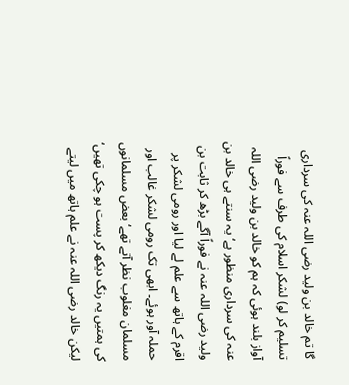گا تم خالد بن ولید رضی اللہ عنہ کی سرداری تسلیم کر لو) لشکر اسلام کی طرف سے فوراً آواز بلند ہوئی کہ ہم کو خالد بن ولید رضی اللہ عنہ کی سرداری منظور ہے‘ یہ سنتے ہی خالد بن ولید رضی اللہ عنہ نے فوراً آگے بڑھ کر ثابت بن اقرم کے ہاتھ سے علم لے لیا اور رومی لشکر پر حملہ آور ہوئے۔ ابھی تک رومی لشکر غالب اور مسلمان مغلوب نظر آتے تھے‘ بعض مسلمانوں کی ہمتیں یہ رنگ دیکھ کر پست ہو چکی تھیں‘ لیکن خالد رضی اللہ عنہ نے علم ہاتھ میں لیتے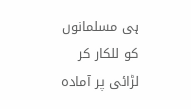ہی مسلمانوں کو للکار کر لڑائی پر آمادہ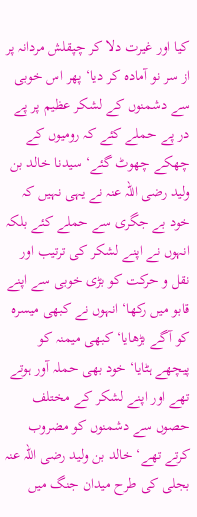کیا اور غیرت دلا کر چپقلش مردانہ پر از سر نو آمادہ کر دیا‘ پھر اس خوبی سے دشمنوں کے لشکر عظیم پر پے در پے حملے کئے کہ رومیوں کے چھکے چھوٹ گئے‘ سیدنا خالد بن ولید رضی اللہ عنہ نے یہی نہیں کہ خود بے جگری سے حملے کئے بلکہ انہوں نے اپنے لشکر کی ترتیب اور نقل و حرکت کو بڑی خوبی سے اپنے قابو میں رکھا‘ انہوں نے کبھی میسرہ کو آگے بڑھایا‘ کبھی میمنہ کو پیچھے ہٹایا‘ خود بھی حملہ آور ہوتے تھے اور اپنے لشکر کے مختلف حصوں سے دشمنوں کو مضروب کرتے تھے‘ خالد بن ولید رضی اللہ عنہ بجلی کی طرح میدان جنگ میں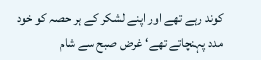کوند رہے تھے اور اپنے لشکر کے ہر حصہ کو خود مدد پہنچاتے تھے‘ غرض صبح سے شام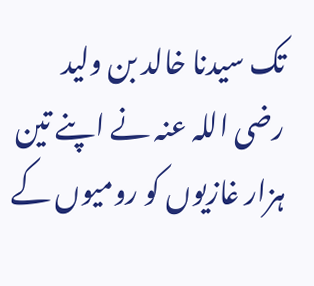تک سیدنا خالد بن ولید رضی اللہ عنہ نے اپنے تین ہزار غازیوں کو رومیوں کے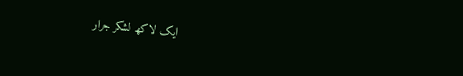ایک لاکھ لشکر جرار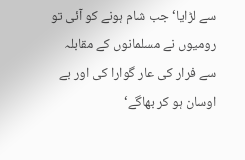سے لڑایا‘ جب شام ہونے کو آئی تو رومیوں نے مسلمانوں کے مقابلہ سے فرار کی عار گوارا کی اور بے اوسان ہو کر بھاگے‘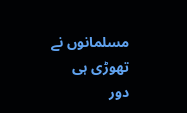مسلمانوں نے تھوڑی ہی دور